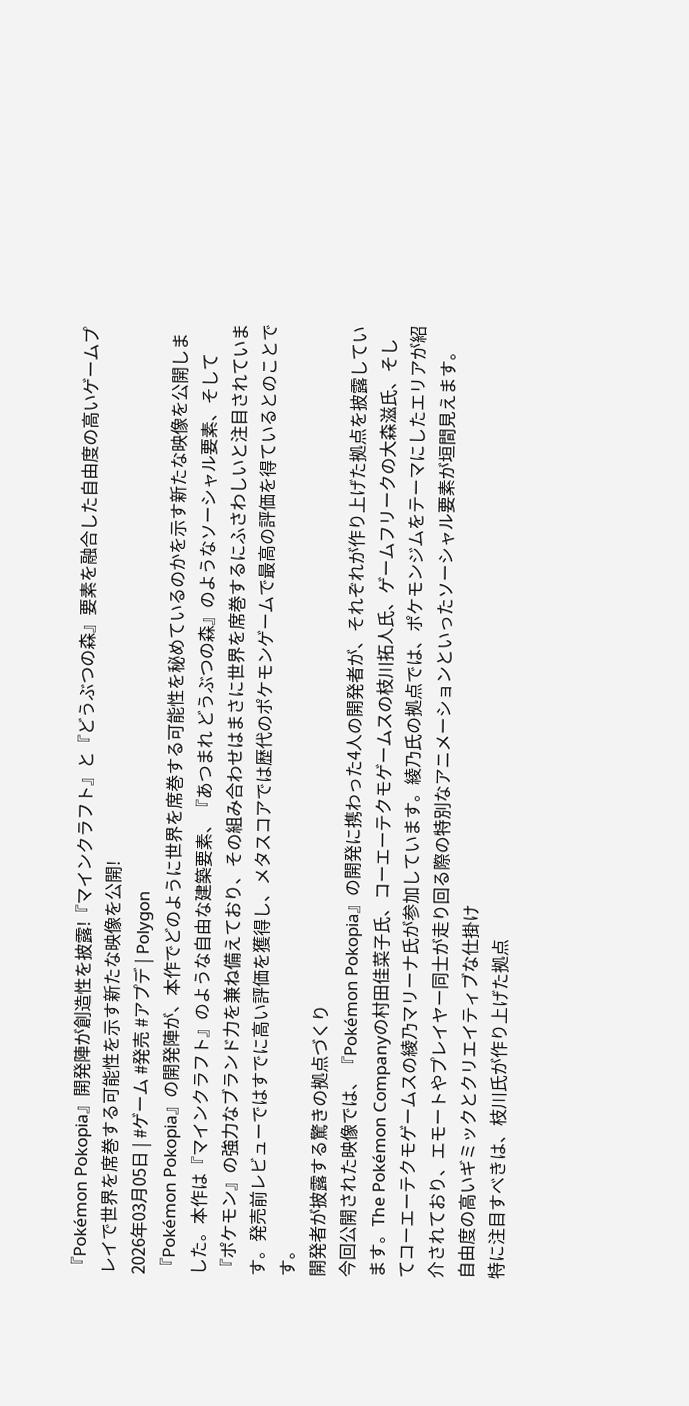『Pokémon Pokopia』開発陣が創造性を披露!『マインクラフト』と『どうぶつの森』要素を融合した自由度の高いゲームプレイで世界を席巻する可能性を示す新たな映像を公開!
2026年03月05日 | #ゲーム #発売 #アプデ | Polygon
『Pokémon Pokopia』の開発陣が、本作でどのように世界を席巻する可能性を秘めているのかを示す新たな映像を公開しました。本作は『マインクラフト』のような自由な建築要素、『あつまれ どうぶつの森』のようなソーシャル要素、そして『ポケモン』の強力なブランド力を兼ね備えており、その組み合わせはまさに世界を席巻するにふさわしいと注目されています。発売前レビューではすでに高い評価を獲得し、メタスコアでは歴代のポケモンゲームで最高の評価を得ているとのことです。
開発者が披露する驚きの拠点づくり
今回公開された映像では、『Pokémon Pokopia』の開発に携わった4人の開発者が、それぞれが作り上げた拠点を披露しています。The Pokémon Companyの村田佳菜子氏、コーエーテクモゲームスの枝川拓人氏、ゲームフリークの大森滋氏、そしてコーエーテクモゲームスの綾乃マリーナ氏が参加しています。綾乃氏の拠点では、ポケモンジムをテーマにしたエリアが紹介されており、エモートやプレイヤー同士が走り回る際の特別なアニメーションといったソーシャル要素が垣間見えます。
自由度の高いギミックとクリエイティブな仕掛け
特に注目すべきは、枝川氏が作り上げた拠点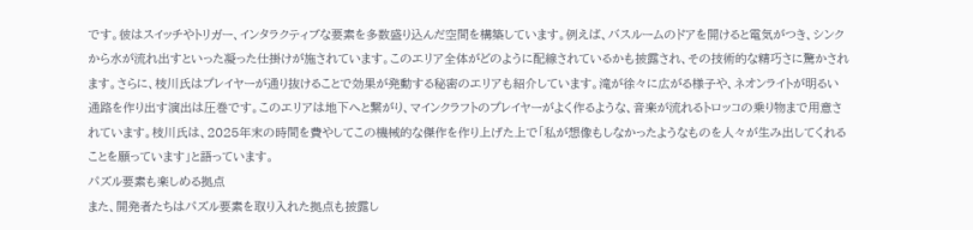です。彼はスイッチやトリガー、インタラクティブな要素を多数盛り込んだ空間を構築しています。例えば、バスルームのドアを開けると電気がつき、シンクから水が流れ出すといった凝った仕掛けが施されています。このエリア全体がどのように配線されているかも披露され、その技術的な精巧さに驚かされます。さらに、枝川氏はプレイヤーが通り抜けることで効果が発動する秘密のエリアも紹介しています。滝が徐々に広がる様子や、ネオンライトが明るい通路を作り出す演出は圧巻です。このエリアは地下へと繋がり、マインクラフトのプレイヤーがよく作るような、音楽が流れるトロッコの乗り物まで用意されています。枝川氏は、2025年末の時間を費やしてこの機械的な傑作を作り上げた上で「私が想像もしなかったようなものを人々が生み出してくれることを願っています」と語っています。
パズル要素も楽しめる拠点
また、開発者たちはパズル要素を取り入れた拠点も披露し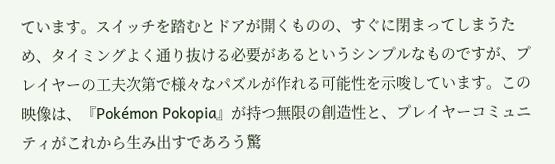ています。スイッチを踏むとドアが開くものの、すぐに閉まってしまうため、タイミングよく通り抜ける必要があるというシンプルなものですが、プレイヤーの工夫次第で様々なパズルが作れる可能性を示唆しています。この映像は、『Pokémon Pokopia』が持つ無限の創造性と、プレイヤーコミュニティがこれから生み出すであろう驚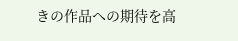きの作品への期待を高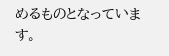めるものとなっています。